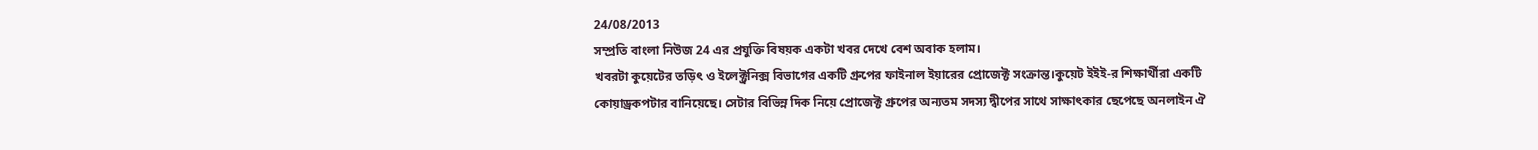24/08/2013
সম্প্রতি বাংলা নিউজ 24 এর প্রযুক্তি বিষয়ক একটা খবর দেখে বেশ অবাক হলাম।
খবরটা কুয়েটের তড়িৎ ও ইলেক্ট্রনিক্স বিভাগের একটি গ্রুপের ফাইনাল ইয়ারের প্রোজেক্ট সংক্রান্ত।কুয়েট ইইই-র শিক্ষার্থীরা একটি কোয়াড্রকপটার বানিয়েছে। সেটার বিভিন্ন দিক নিয়ে প্রোজেক্ট গ্রুপের অন্যতম সদস্য দ্বীপের সাথে সাক্ষাৎকার ছেপেছে অনলাইন ঐ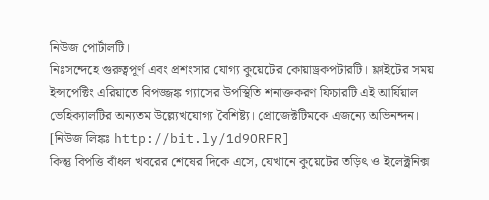নিউজ পোর্টালটি।
নিঃসন্দেহে গুরুত্বপূর্ণ এবং প্রশংসার যোগ্য কুয়েটের কোয়াড্রকপটারটি। ফ্লাইটের সময় ইন্সপেক্টিং এরিয়াতে বিপজ্জঙ্ক গ্যাসের উপস্থিতি শনাক্তকরণ ফিচারটি এই আর্যিয়াল ভেহিক্যালটির অন্যতম উল্ল্যেখযোগ্য বৈশিষ্ট্য। প্রোজেক্টটিমকে এজন্যে অভিনন্দন। [নিউজ লিঙ্কঃ http://bit.ly/1d9ORFR]
কিন্তু বিপত্তি বাঁধল খবরের শেষের দিকে এসে, যেখানে কুয়েটের তড়িৎ ও ইলেক্ট্রনিক্স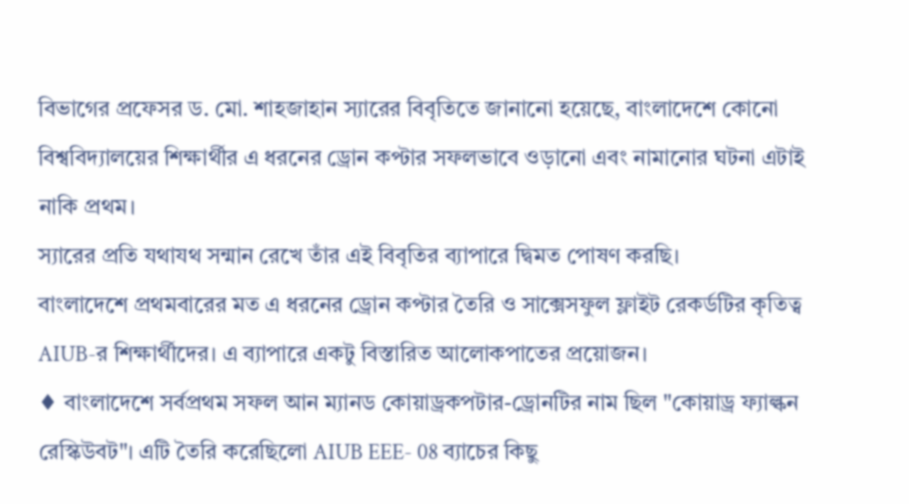বিভাগের প্রফেসর ড. মো. শাহজাহান স্যারের বিবৃতিতে জানানো হয়েছে, বাংলাদেশে কোনো বিশ্ববিদ্যালয়ের শিক্ষার্থীর এ ধরনের ড্রোন কপ্টার সফলভাবে ওড়ানো এবং নামানোর ঘটনা এটাই নাকি প্রথম।
স্যারের প্রতি যথাযথ সন্মান রেখে তাঁর এই বিবৃতির ব্যাপারে দ্বিমত পোষণ করছি।
বাংলাদেশে প্রথমবারের মত এ ধরনের ড্রোন কপ্টার তৈরি ও সাক্সেসফুল ফ্লাইট রেকর্ডটির কৃতিত্ব AIUB-র শিক্ষার্থীদের। এ ব্যাপারে একটু বিস্তারিত আলোকপাতের প্রয়োজন।
♦ বাংলাদেশে সর্বপ্রথম সফল আন ম্যানড কোয়াড্রকপটার-ড্রোনটির নাম ছিল "কোয়াড্র ফ্যাল্কন রেস্কিউবট"। এটি তৈরি করেছিলো AIUB EEE- 08 ব্যাচের কিছু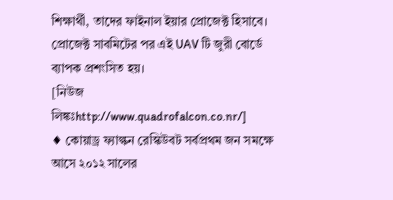শিক্ষার্থী, তাদের ফাইনাল ইয়ার প্রোজেক্ট হিসাবে। প্রোজেক্ট সাবমিটের পর এই UAV টি জুরী বোর্ডে ব্যাপক প্রশংসিত হয়।
[নিউজ লিঙ্কঃhttp://www.quadrofalcon.co.nr/]
♦ কোয়াড্র ফ্যাল্কন রেস্কিউবট সর্বপ্রথম জন সমক্ষে আসে ২০১২ সালের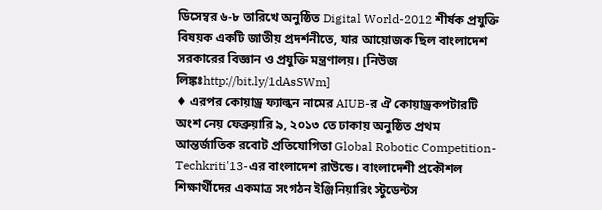ডিসেম্বর ৬-৮ তারিখে অনুষ্ঠিত Digital World-2012 শীর্ষক প্রযুক্তি বিষয়ক একটি জাতীয় প্রদর্শনীতে, যার আয়োজক ছিল বাংলাদেশ সরকারের বিজ্ঞান ও প্রযুক্তি মন্ত্রণালয়। [নিউজ লিঙ্কঃhttp://bit.ly/1dAsSWm]
♦ এরপর কোয়াড্র ফ্যাল্কন নামের AIUB-র ঐ কোয়াড্রকপটারটি অংশ নেয় ফেব্রুয়ারি ৯, ২০১৩ তে ঢাকায় অনুষ্ঠিত প্রথম আন্তর্জাতিক রবোট প্রতিযোগিতা Global Robotic Competition- Techkriti'13-এর বাংলাদেশ রাউন্ডে। বাংলাদেশী প্রকৌশল শিক্ষার্থীদের একমাত্র সংগঠন ইঞ্জিনিয়ারিং স্টুডেন্টস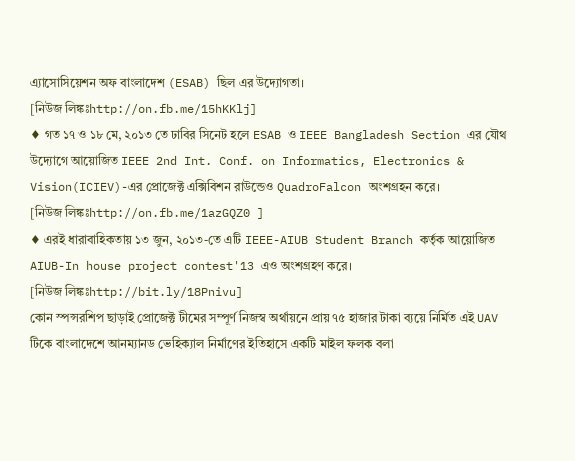এ্যাসোসিয়েশন অফ বাংলাদেশ (ESAB) ছিল এর উদ্যোগতা।
[নিউজ লিঙ্কঃhttp://on.fb.me/15hKKlj]
♦ গত ১৭ ও ১৮ মে, ২০১৩ তে ঢাবির সিনেট হলে ESAB ও IEEE Bangladesh Section এর যৌথ উদ্যোগে আয়োজিত IEEE 2nd Int. Conf. on Informatics, Electronics & Vision(ICIEV)-এর প্রোজেক্ট এক্সিবিশন রাউন্ডেও QuadroFalcon অংশগ্রহন করে।
[নিউজ লিঙ্কঃhttp://on.fb.me/1azGQZ0 ]
♦ এরই ধারাবাহিকতায় ১৩ জুন, ২০১৩-তে এটি IEEE-AIUB Student Branch কর্তৃক আয়োজিত AIUB-In house project contest'13 এও অংশগ্রহণ করে।
[নিউজ লিঙ্কঃhttp://bit.ly/18Pnivu]
কোন স্পন্সরশিপ ছাড়াই প্রোজেক্ট টীমের সম্পূর্ণ নিজস্ব অর্থায়নে প্রায় ৭৫ হাজার টাকা ব্যয়ে নির্মিত এই UAV টিকে বাংলাদেশে আনম্যানড ভেহিক্যাল নির্মাণের ইতিহাসে একটি মাইল ফলক বলা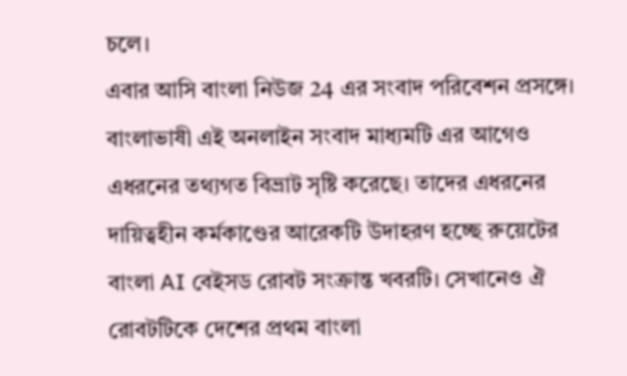চলে।
এবার আসি বাংলা নিউজ 24 এর সংবাদ পরিবেশন প্রসঙ্গে। বাংলাভাষী এই অনলাইন সংবাদ মাধ্যমটি এর আগেও এধরনের তথ্যগত বিভ্রাট সৃষ্টি করেছে। তাদের এধরনের দায়িত্বহীন কর্মকাণ্ডের আরেকটি উদাহরণ হচ্ছে রুয়েটের বাংলা AI বেইসড রোবট সংক্রান্ত খবরটি। সেখানেও ঐ রোবটটিকে দেশের প্রথম বাংলা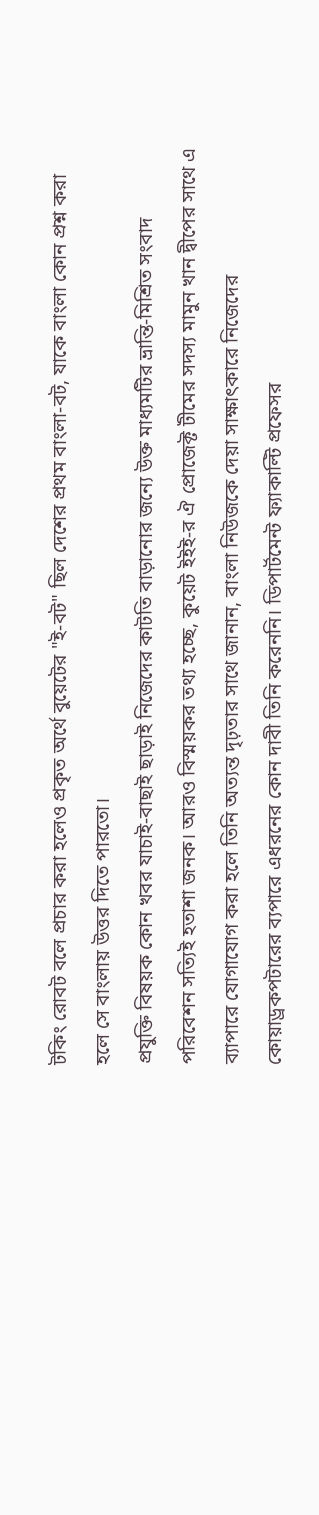টকিং রোবট বলে প্রচার করা হলেও প্রকৃত অর্থে বুয়েটের "ই-বট" ছিল দেশের প্রথম বাংলা-বট, যাকে বাংলা কোন প্রশ্ন করা হলে সে বাংলায় উত্তর দিতে পারতো।
প্রযুক্তি বিষয়ক কোন খবর যাচাই-বাছাই ছাড়াই নিজেদের কাটতি বাড়ানোর জন্যে উক্ত মাধ্যমটির ভ্রান্তি-মিশ্রিত সংবাদ পরিবেশন সত্যিই হতাশা জনক। আরও বিস্ময়কর তথ্য হচ্ছে, কুয়েট ইইই-র ঐ প্রোজেক্ট টীমের সদস্য মামুন খান দ্বীপের সাথে এ ব্যাপারে যোগাযোগ করা হলে তিনি অত্যন্ত দৃঢ়তার সাথে জানান, বাংলা নিউজকে দেয়া সাক্ষাৎকারে নিজেদের কোয়াড্রকপটারের ব্যপারে এধরনের কোন দাবী তিনি করেননি। ডিপার্টমেন্ট ফ্যাকাল্টি প্রফেসর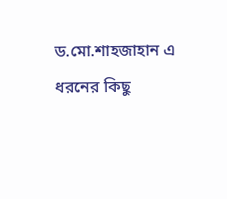ড.মো.শাহজাহান এ ধরনের কিছু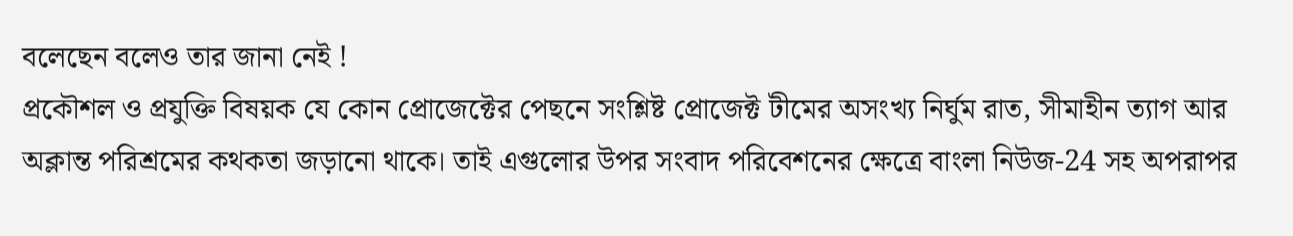বলেছেন বলেও তার জানা নেই !
প্রকৌশল ও প্রযুক্তি বিষয়ক যে কোন প্রোজেক্টের পেছনে সংশ্লিষ্ট প্রোজেক্ট টীমের অসংখ্য নির্ঘুম রাত, সীমাহীন ত্যাগ আর অক্লান্ত পরিশ্রমের কথকতা জড়ানো থাকে। তাই এগুলোর উপর সংবাদ পরিবেশনের ক্ষেত্রে বাংলা নিউজ-24 সহ অপরাপর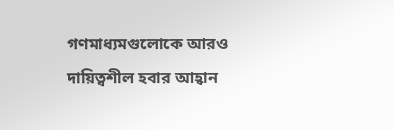গণমাধ্যমগুলোকে আরও দায়িত্বশীল হবার আহ্বান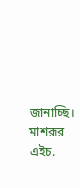জানাচ্ছি।
মাশরূর এইচ.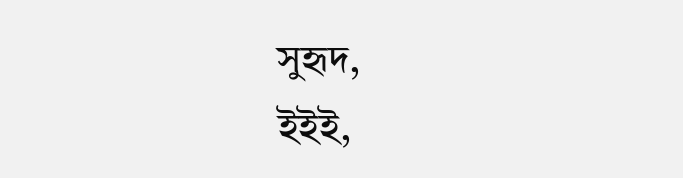সুহৃদ,
ইইই,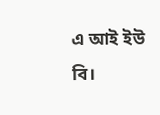এ আই ইউ বি।